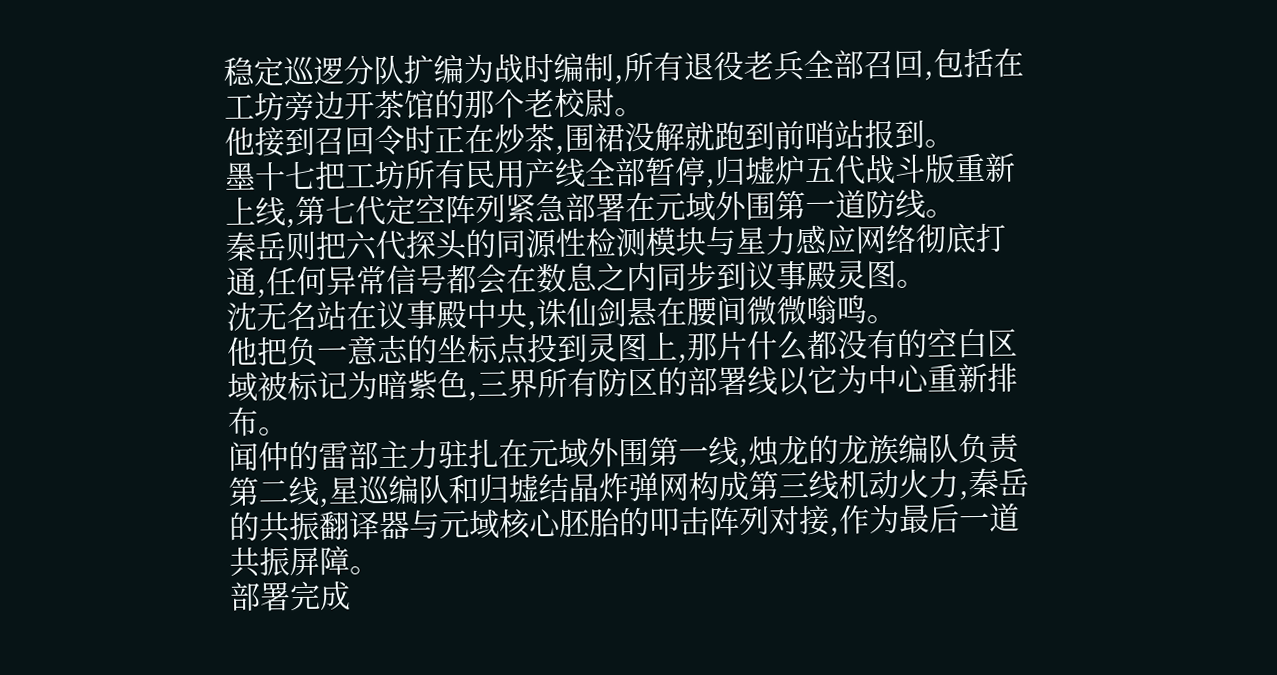稳定巡逻分队扩编为战时编制,所有退役老兵全部召回,包括在工坊旁边开茶馆的那个老校尉。
他接到召回令时正在炒茶,围裙没解就跑到前哨站报到。
墨十七把工坊所有民用产线全部暂停,归墟炉五代战斗版重新上线,第七代定空阵列紧急部署在元域外围第一道防线。
秦岳则把六代探头的同源性检测模块与星力感应网络彻底打通,任何异常信号都会在数息之内同步到议事殿灵图。
沈无名站在议事殿中央,诛仙剑悬在腰间微微嗡鸣。
他把负一意志的坐标点投到灵图上,那片什么都没有的空白区域被标记为暗紫色,三界所有防区的部署线以它为中心重新排布。
闻仲的雷部主力驻扎在元域外围第一线,烛龙的龙族编队负责第二线,星巡编队和归墟结晶炸弹网构成第三线机动火力,秦岳的共振翻译器与元域核心胚胎的叩击阵列对接,作为最后一道共振屏障。
部署完成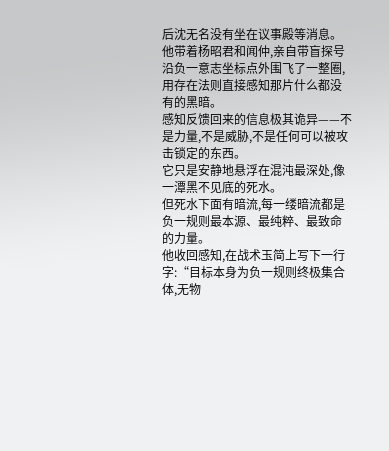后沈无名没有坐在议事殿等消息。
他带着杨昭君和闻仲,亲自带盲探号沿负一意志坐标点外围飞了一整圈,用存在法则直接感知那片什么都没有的黑暗。
感知反馈回来的信息极其诡异——不是力量,不是威胁,不是任何可以被攻击锁定的东西。
它只是安静地悬浮在混沌最深处,像一潭黑不见底的死水。
但死水下面有暗流,每一缕暗流都是负一规则最本源、最纯粹、最致命的力量。
他收回感知,在战术玉简上写下一行字:“目标本身为负一规则终极集合体,无物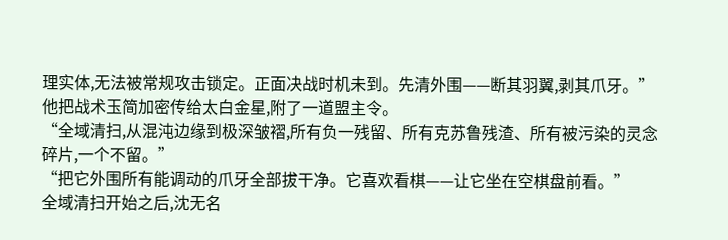理实体,无法被常规攻击锁定。正面决战时机未到。先清外围——断其羽翼,剥其爪牙。”
他把战术玉简加密传给太白金星,附了一道盟主令。
“全域清扫,从混沌边缘到极深皱褶,所有负一残留、所有克苏鲁残渣、所有被污染的灵念碎片,一个不留。”
“把它外围所有能调动的爪牙全部拔干净。它喜欢看棋——让它坐在空棋盘前看。”
全域清扫开始之后,沈无名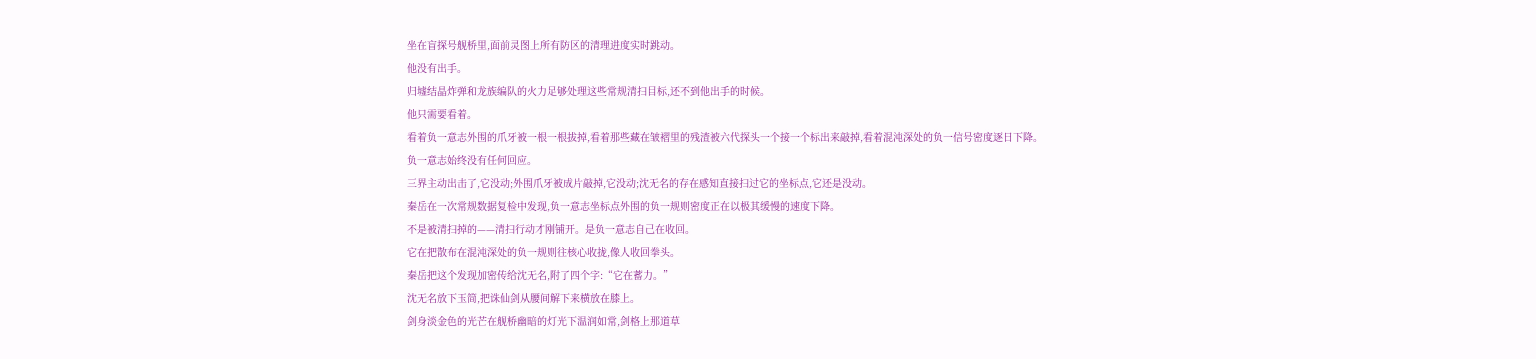坐在盲探号舰桥里,面前灵图上所有防区的清理进度实时跳动。
他没有出手。
归墟结晶炸弹和龙族编队的火力足够处理这些常规清扫目标,还不到他出手的时候。
他只需要看着。
看着负一意志外围的爪牙被一根一根拔掉,看着那些藏在皱褶里的残渣被六代探头一个接一个标出来敲掉,看着混沌深处的负一信号密度逐日下降。
负一意志始终没有任何回应。
三界主动出击了,它没动;外围爪牙被成片敲掉,它没动;沈无名的存在感知直接扫过它的坐标点,它还是没动。
秦岳在一次常规数据复检中发现,负一意志坐标点外围的负一规则密度正在以极其缓慢的速度下降。
不是被清扫掉的——清扫行动才刚铺开。是负一意志自己在收回。
它在把散布在混沌深处的负一规则往核心收拢,像人收回拳头。
秦岳把这个发现加密传给沈无名,附了四个字:“它在蓄力。”
沈无名放下玉简,把诛仙剑从腰间解下来横放在膝上。
剑身淡金色的光芒在舰桥幽暗的灯光下温润如常,剑格上那道草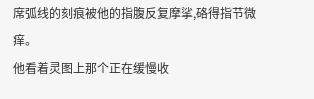席弧线的刻痕被他的指腹反复摩挲,硌得指节微痒。
他看着灵图上那个正在缓慢收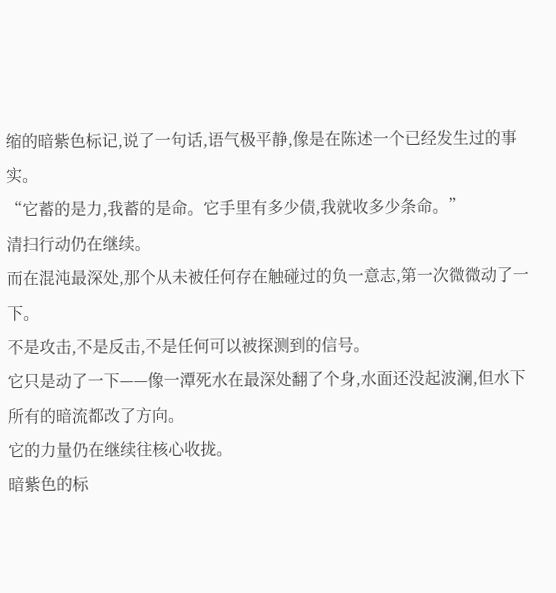缩的暗紫色标记,说了一句话,语气极平静,像是在陈述一个已经发生过的事实。
“它蓄的是力,我蓄的是命。它手里有多少债,我就收多少条命。”
清扫行动仍在继续。
而在混沌最深处,那个从未被任何存在触碰过的负一意志,第一次微微动了一下。
不是攻击,不是反击,不是任何可以被探测到的信号。
它只是动了一下——像一潭死水在最深处翻了个身,水面还没起波澜,但水下所有的暗流都改了方向。
它的力量仍在继续往核心收拢。
暗紫色的标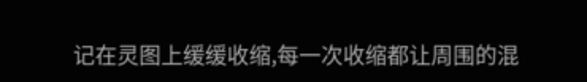记在灵图上缓缓收缩,每一次收缩都让周围的混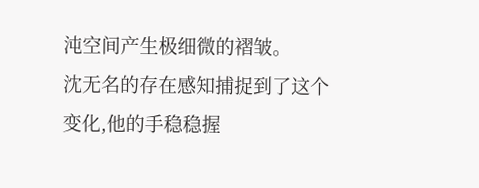沌空间产生极细微的褶皱。
沈无名的存在感知捕捉到了这个变化,他的手稳稳握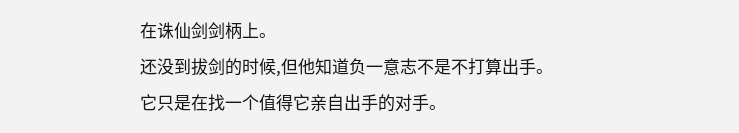在诛仙剑剑柄上。
还没到拔剑的时候,但他知道负一意志不是不打算出手。
它只是在找一个值得它亲自出手的对手。